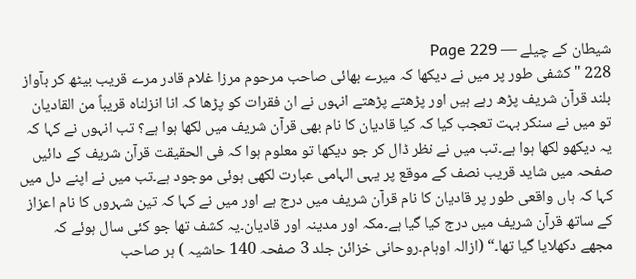شیطان کے چیلے — Page 229
228 " کشفی طور پر میں نے دیکھا کہ میرے بھائی صاحب مرحوم مرزا غلام قادر مرے قریب بیٹھ کر بآواز بلند قرآن شریف پڑھ رہے ہیں اور پڑھتے پڑھتے انہوں نے ان فقرات کو پڑھا کہ انا انزلناہ قريباً من القادیان تو میں نے سنکر بہت تعجب کیا کہ کیا قادیان کا نام بھی قرآن شریف میں لکھا ہوا ہے؟ تب انہوں نے کہا کہ یہ دیکھو لکھا ہوا ہے۔تب میں نے نظر ڈال کر جو دیکھا تو معلوم ہوا کہ فی الحقیقت قرآن شریف کے دائیں صفحہ میں شاید قریب نصف کے موقع پر یہی الہامی عبارت لکھی ہوئی موجود ہے۔تب میں نے اپنے دل میں کہا کہ ہاں واقعی طور پر قادیان کا نام قرآن شریف میں درج ہے اور میں نے کہا کہ تین شہروں کا نام اعزاز کے ساتھ قرآن شریف میں درج کیا گیا ہے۔مکہ اور مدینہ اور قادیان۔یہ کشف تھا جو کئی سال ہوئے کہ مجھے دکھلایا گیا تھا۔“ (ازالہ اوہام۔روحانی خزائن جلد 3 صفحہ 140 حاشیہ ) ہر صاحب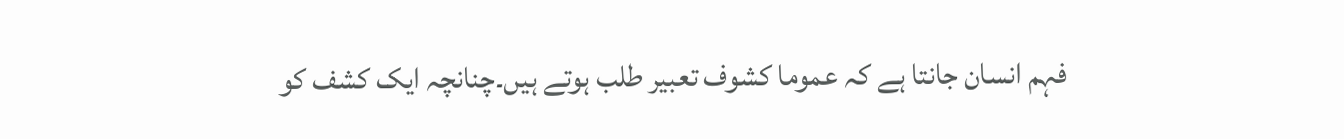فہم انسان جانتا ہے کہ عموما کشوف تعبیر طلب ہوتے ہیں۔چنانچہ ایک کشف کو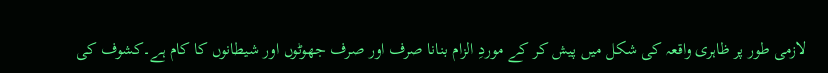لازمی طور پر ظاہری واقعہ کی شکل میں پیش کر کے موردِ الزام بنانا صرف اور صرف جھوٹوں اور شیطانوں کا کام ہے۔کشوف کی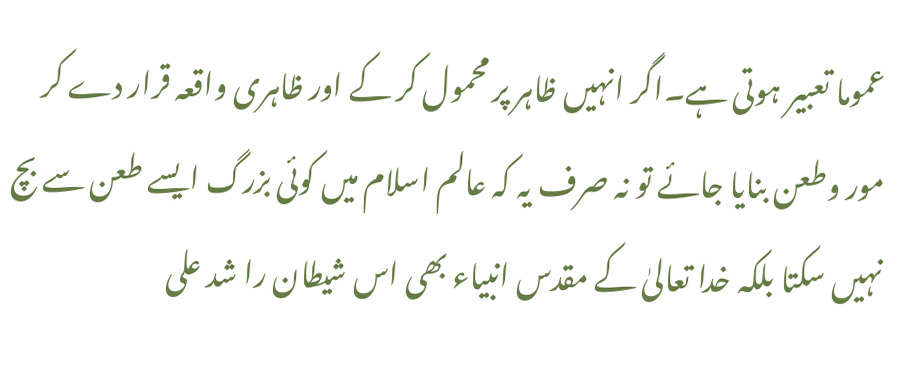عموما تعبیر ہوتی ہے۔اگر انہیں ظاہر پر محمول کر کے اور ظاہری واقعہ قرار دے کر مور وطعن بنایا جائے تو نہ صرف یہ کہ عالم اسلام میں کوئی بزرگ ایسے طعن سے بچ نہیں سکتا بلکہ خدا تعالیٰ کے مقدس انبیاء بھی اس شیطان را شد علی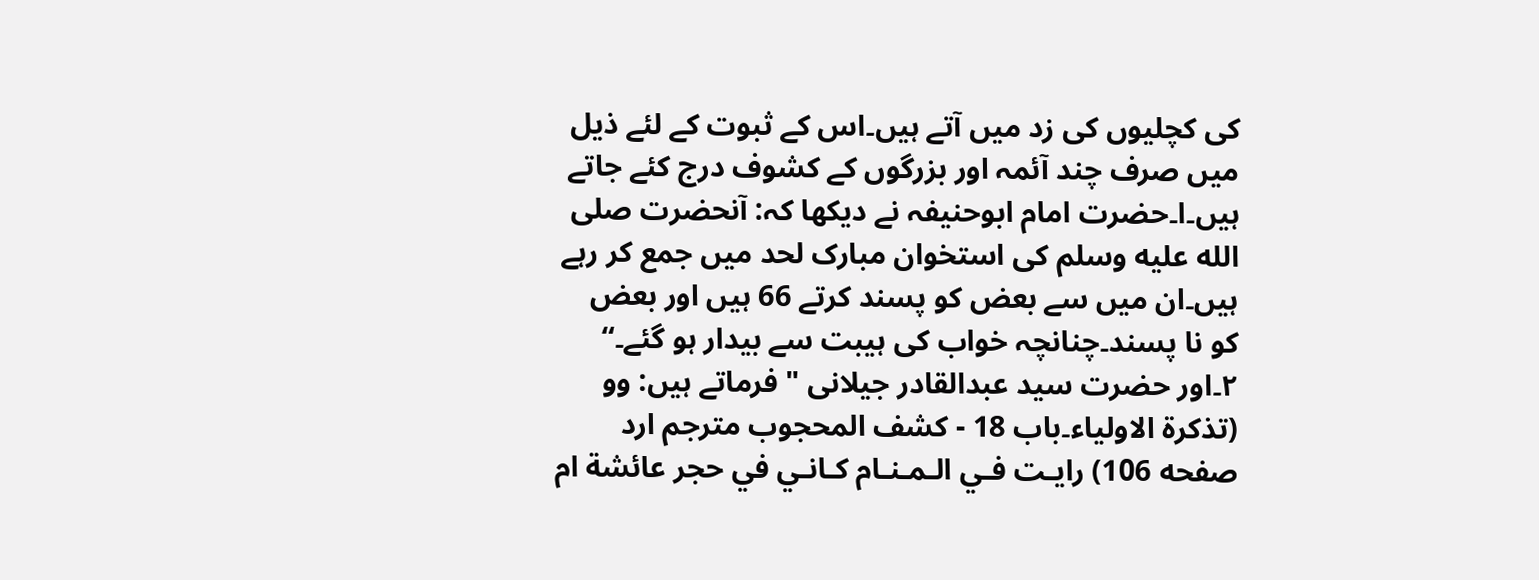کی کچلیوں کی زد میں آتے ہیں۔اس کے ثبوت کے لئے ذیل میں صرف چند آئمہ اور بزرگوں کے کشوف درج کئے جاتے ہیں۔ا۔حضرت امام ابوحنیفہ نے دیکھا کہ: آنحضرت صلى الله عليه وسلم کی استخوان مبارک لحد میں جمع کر رہے ہیں۔ان میں سے بعض کو پسند کرتے 66 ہیں اور بعض کو نا پسند۔چنانچہ خواب کی ہیبت سے بیدار ہو گئے۔“ ۲۔اور حضرت سید عبدالقادر جیلانی " فرماتے ہیں: وو (تذکرۃ الاولیاء۔باب 18 - کشف المحجوب مترجم ارد صفحه 106) رايـت فـي الـمـنـام كـانـي في حجر عائشة ام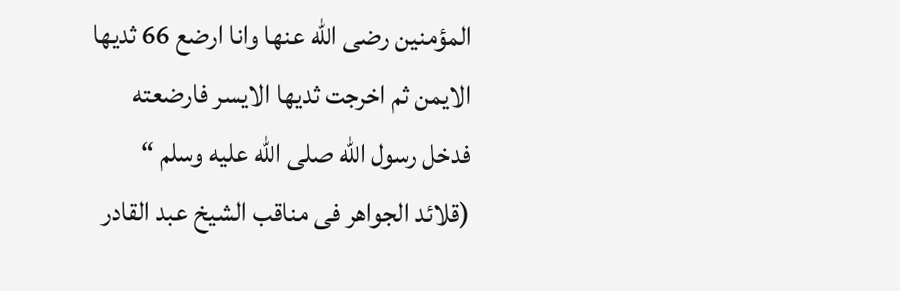المؤمنين رضى الله عنها وانا ارضع 66 ثديها الايمن ثم اخرجت ثديها الايسر فارضعته فدخل رسول الله صلى الله عليه وسلم “ (قلائد الجواهر فی مناقب الشيخ عبد القادر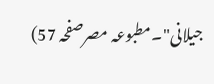جیلانی"۔مطبوعہ مصرصفحہ 57)